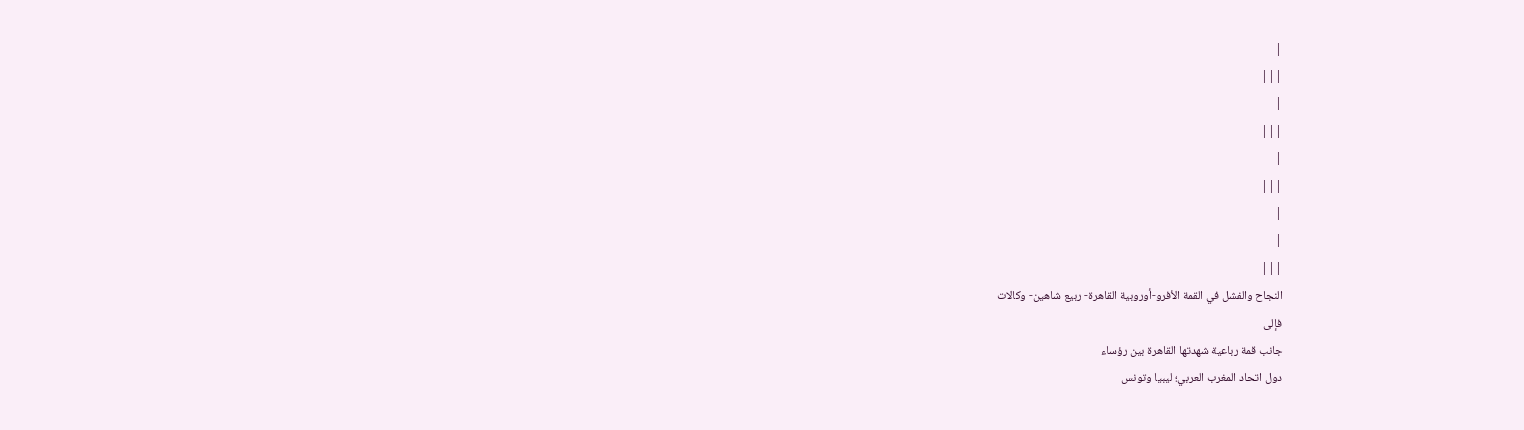|
|||
|
|||
|
|||
|
|
|||
النجاح والفشل في القمة الأفرو-أوروبية القاهرة- ربيع شاهين- وكالات
فإلى
جانب قمة رباعية شهدتها القاهرة بين رؤساء
دول اتحاد المغرب العربي؛ ليبيا وتونس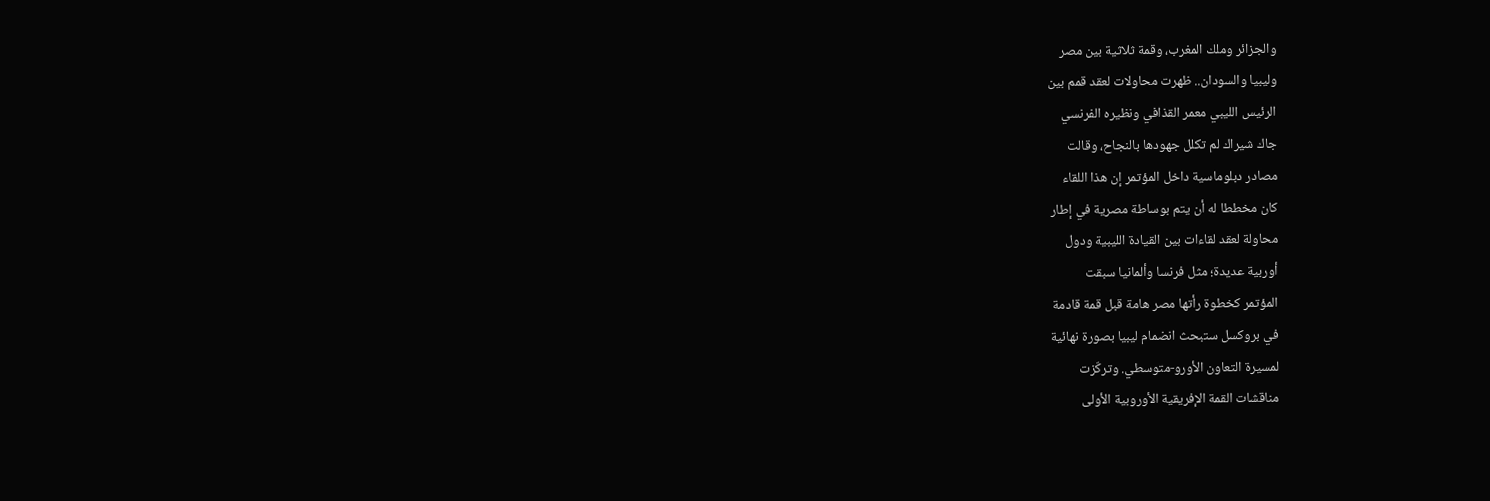والجزائر وملك المغرب، وقمة ثلاثية بين مصر
وليبيا والسودان.. ظهرت محاولات لعقد قمم بين
الرئيس الليبي معمر القذافي ونظيره الفرنسي
جاك شيراك لم تكلل جهودها بالنجاح، وقالت
مصادر دبلوماسية داخل المؤتمر إن هذا اللقاء
كان مخططا له أن يتم بوساطة مصرية في إطار
محاولة لعقد لقاءات بين القيادة الليبية ودول
أوربية عديدة؛ مثل فرنسا وألمانيا سبقت
المؤتمر كخطوة رأتها مصر هامة قبل قمة قادمة
في بروكسل ستبحث انضمام ليبيا بصورة نهائية
لمسيرة التعاون الأورو-متوسطي. وتركّزت
مناقشات القمة الإفريقية الأوروبية الأولى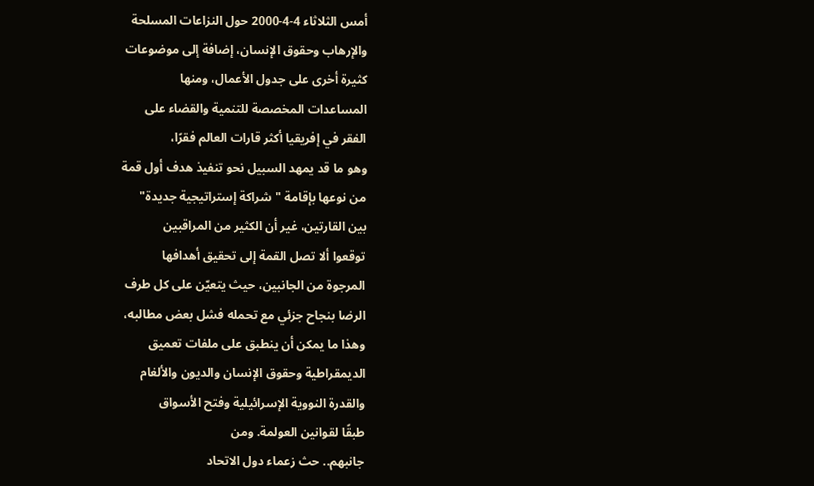أمس الثلاثاء 4-4-2000 حول النزاعات المسلحة
والإرهاب وحقوق الإنسان، إضافة إلى موضوعات
كثيرة أخرى على جدول الأعمال، ومنها
المساعدات المخصصة للتنمية والقضاء على
الفقر في إفريقيا أكثر قارات العالم فقرًا،
وهو ما قد يمهد السبيل نحو تنفيذ هدف أول قمة
من نوعها بإقامة "شراكة إستراتيجية جديدة"
بين القارتين، غير أن الكثير من المراقبين
توقعوا ألا تصل القمة إلى تحقيق أهدافها
المرجوة من الجانبين، حيث يتعيّن على كل طرف
الرضا بنجاح جزئي مع تحمله فشل بعض مطالبه،
وهذا ما يمكن أن ينطبق على ملفات تعميق
الديمقراطية وحقوق الإنسان والديون والألغام
والقدرة النووية الإسرائيلية وفتح الأسواق
طبقًا لقوانين العولمة. ومن
جانبهم.. حث زعماء دول الاتحاد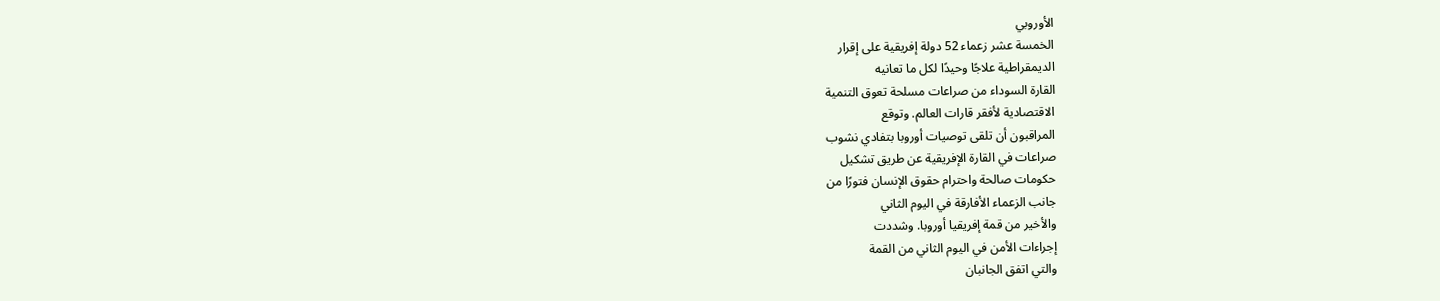الأوروبي
الخمسة عشر زعماء 52 دولة إفريقية على إقرار
الديمقراطية علاجًا وحيدًا لكل ما تعانيه
القارة السوداء من صراعات مسلحة تعوق التنمية
الاقتصادية لأفقر قارات العالم. وتوقع
المراقبون أن تلقى توصيات أوروبا بتفادي نشوب
صراعات في القارة الإفريقية عن طريق تشكيل
حكومات صالحة واحترام حقوق الإنسان فتورًا من
جانب الزعماء الأفارقة في اليوم الثاني
والأخير من قمة إفريقيا أوروبا. وشددت
إجراءات الأمن في اليوم الثاني من القمة
والتي اتفق الجانبان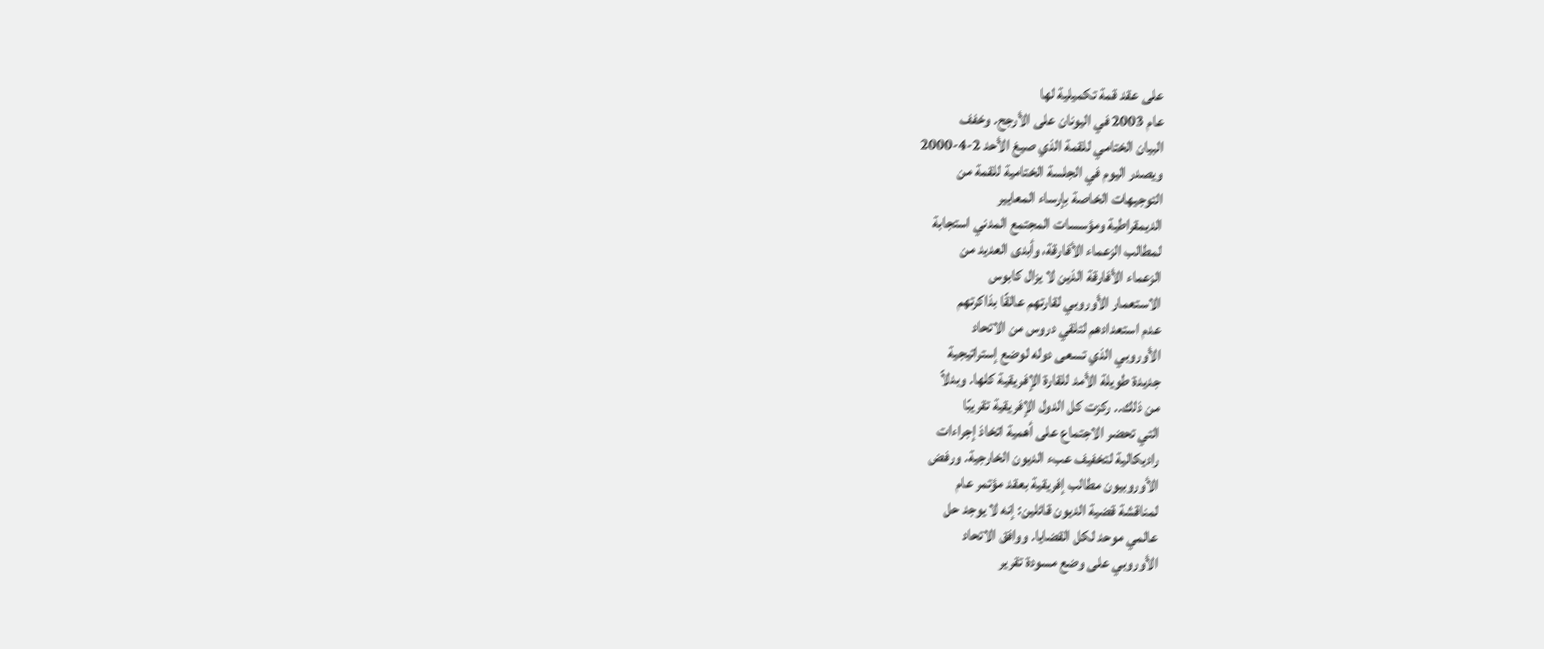على عقد قمة تكميلية لها
عام 2003 في اليونان على الأرجح. وخفف
البيان الختامي للقمة الذي صيغ الأحد 2-4-2000
ويصدر اليوم في الجلسة الختامية للقمة من
التوجيهات الخاصة بإرساء المعايير
الديمقراطية ومؤسسات المجتمع المدني استجابة
لمطالب الزعماء الأفارقة، وأبدى العديد من
الزعماء الأفارقة الذين لا يزال كابوس
الاستعمار الأوروبي لقارتهم عالقًا بذاكرتهم
عدم استعدادهم لتلقي دروس من الاتحاد
الأوروبي الذي تسعى دوله لوضع إستراتيجية
جديدة طويلة الأمد للقارة الإفريقية كلها. وبدلاً
من ذلك.. ركزت كل الدول الإفريقية تقريبًا
التي تحضر الاجتماع على أهمية اتخاذ إجراءات
راديكالية لتخفيف عبء الديون الخارجية. ورفض
الأوروبيون مطالب إفريقية بعقد مؤتمر عام
لمناقشة قضية الديون قائلين: إنه لا يوجد حل
عالمي موحد لكل القضايا. ووافق الاتحاد
الأوروبي على وضع مسودة تقرير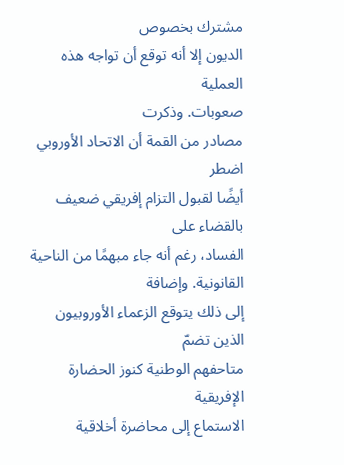مشترك بخصوص
الديون إلا أنه توقع أن تواجه هذه العملية
صعوبات. وذكرت
مصادر من القمة أن الاتحاد الأوروبي اضطر
أيضًا لقبول التزام إفريقي ضعيف بالقضاء على
الفساد، رغم أنه جاء مبهمًا من الناحية
القانونية. وإضافة
إلى ذلك يتوقع الزعماء الأوروبيون الذين تضمّ
متاحفهم الوطنية كنوز الحضارة الإفريقية
الاستماع إلى محاضرة أخلاقية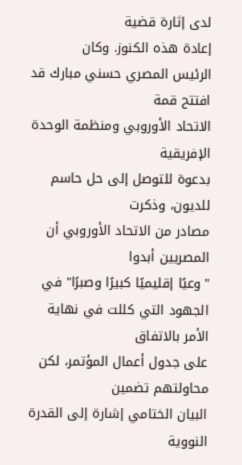لدى إثارة قضية
إعادة هذه الكنوز. وكان
الرئيس المصري حسني مبارك قد افتتح قمة
الاتحاد الأوروبي ومنظمة الوحدة الإفريقية
بدعوة للتوصل إلى حل حاسم للديون، وذكرت
مصادر من الاتحاد الأوروبي أن المصريين أبدوا
"وعيًا إقليميًا كبيرًا وصبرًا" في
الجهود التي كللت في نهاية الأمر بالاتفاق
على جدول أعمال المؤتمر، لكن محاولتهم تضمين
البيان الختامي إشارة إلى القدرة النووية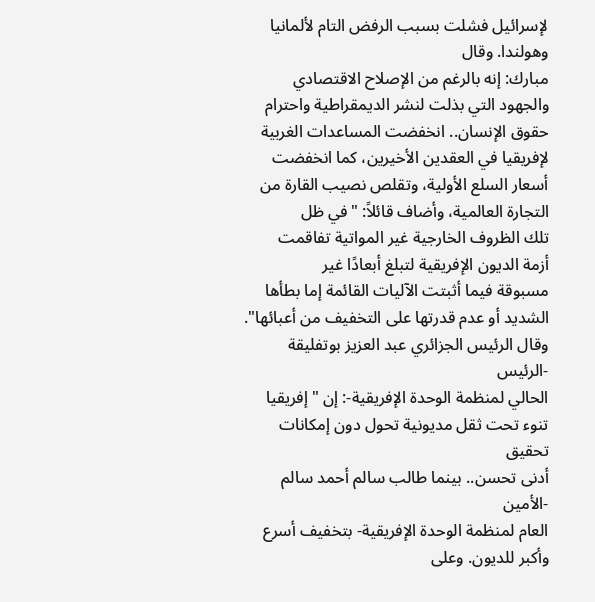لإسرائيل فشلت بسبب الرفض التام لألمانيا
وهولندا. وقال
مبارك: إنه بالرغم من الإصلاح الاقتصادي
والجهود التي بذلت لنشر الديمقراطية واحترام
حقوق الإنسان.. انخفضت المساعدات الغربية
لإفريقيا في العقدين الأخيرين، كما انخفضت
أسعار السلع الأولية، وتقلص نصيب القارة من
التجارة العالمية، وأضاف قائلاً: "في ظل
تلك الظروف الخارجية غير المواتية تفاقمت
أزمة الديون الإفريقية لتبلغ أبعادًا غير
مسبوقة فيما أثبتت الآليات القائمة إما بطأها
الشديد أو عدم قدرتها على التخفيف من أعبائها".
وقال الرئيس الجزائري عبد العزيز بوتفليقة -الرئيس
الحالي لمنظمة الوحدة الإفريقية-: إن "إفريقيا
تنوء تحت ثقل مديونية تحول دون إمكانات تحقيق
أدنى تحسن.. بينما طالب سالم أحمد سالم -الأمين
العام لمنظمة الوحدة الإفريقية- بتخفيف أسرع
وأكبر للديون. وعلى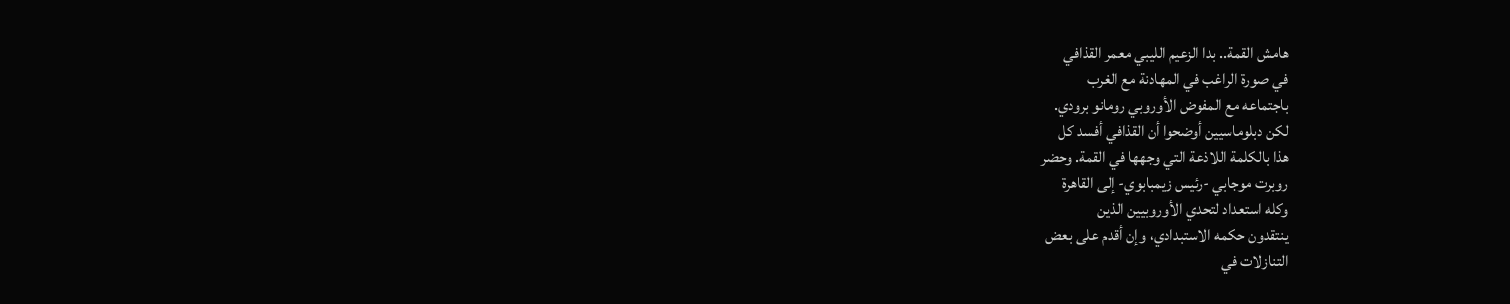هامش القمة.. بدا الزعيم الليبي معمر القذافي
في صورة الراغب في المهادنة مع الغرب
باجتماعه مع المفوض الأوروبي رومانو برودي.
لكن دبلوماسيين أوضحوا أن القذافي أفسد كل
هذا بالكلمة اللاذعة التي وجهها في القمة. وحضر
روبرت موجابي -رئيس زيمبابوي- إلى القاهرة
وكله استعداد لتحدي الأوروبيين الذين
ينتقدون حكمه الاستبدادي، وإن أقدم على بعض
التنازلات في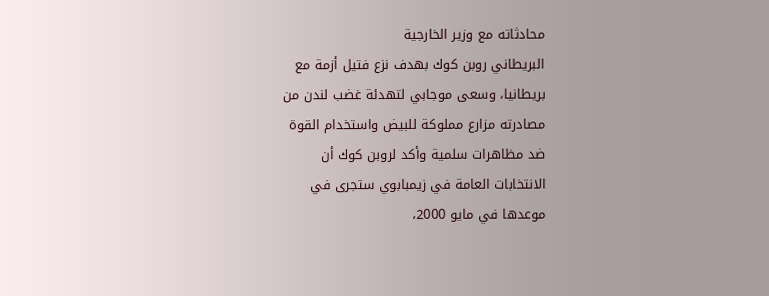محادثاته مع وزير الخارجية
البريطاني روبن كوك بهدف نزع فتيل أزمة مع
بريطانيا، وسعى موجابي لتهدئة غضب لندن من
مصادرته مزارع مملوكة للبيض واستخدام القوة
ضد مظاهرات سلمية وأكد لروبن كوك أن
الانتخابات العامة في زيمبابوي ستجرى في
موعدها في مايو 2000،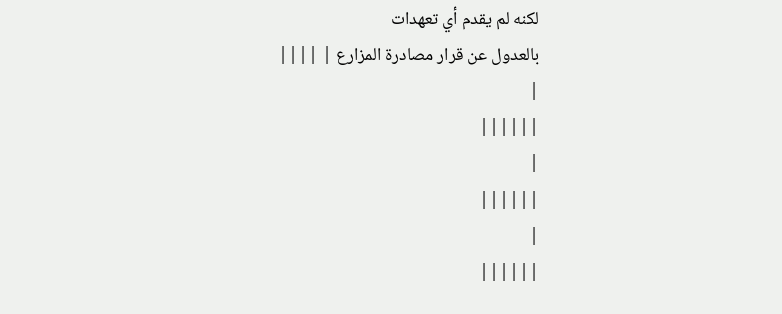لكنه لم يقدم أي تعهدات
بالعدول عن قرار مصادرة المزارع | ||||
|
||||||
|
||||||
|
||||||